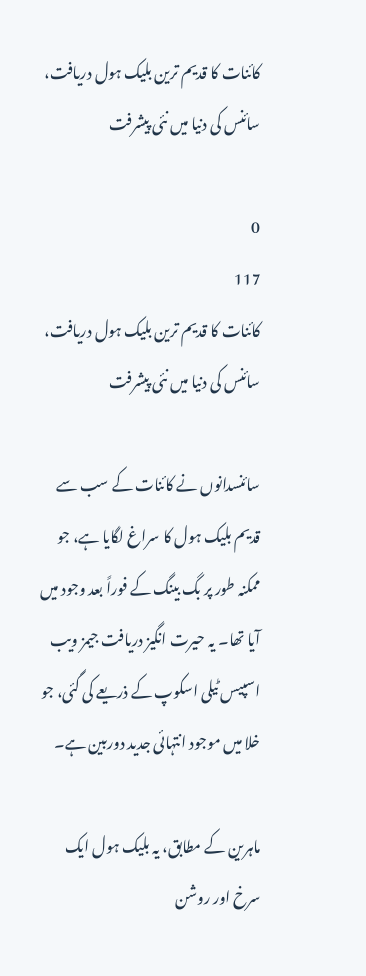کائنات کا قدیم ترین بلیک ہول دریافت، سائنس کی دنیا میں نئی پیشرفت

0
117
کائنات کا قدیم ترین بلیک ہول دریافت، سائنس کی دنیا میں نئی پیشرفت

سائنسدانوں نے کائنات کے سب سے قدیم بلیک ہول کا سراغ لگایا ہے، جو ممکنہ طور پر بگ بینگ کے فوراً بعد وجود میں آیا تھا۔ یہ حیرت انگیز دریافت جیمز ویب اسپیس ٹیلی اسکوپ کے ذریعے کی گئی، جو خلا میں موجود انتہائی جدید دوربین ہے۔

ماہرین کے مطابق، یہ بلیک ہول ایک سرخ اور روشن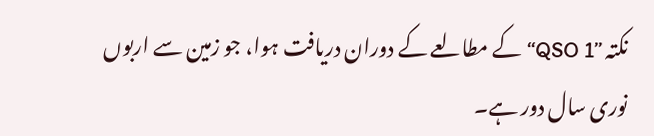نکتہ ’’QSO 1‘‘ کے مطالعے کے دوران دریافت ہوا، جو زمین سے اربوں نوری سال دور ہے۔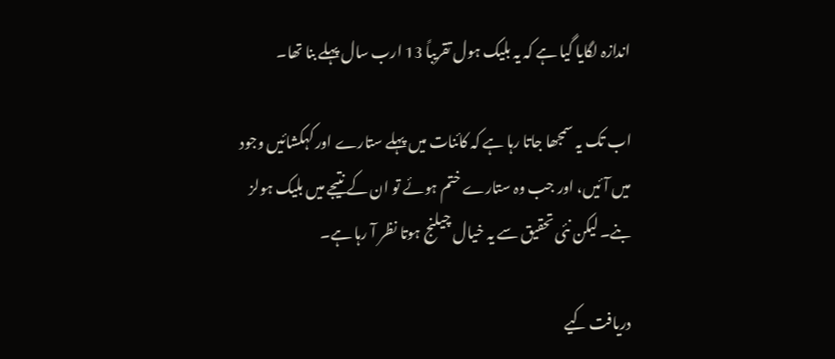اندازہ لگایا گیا ہے کہ یہ بلیک ہول تقریباً 13 ارب سال پہلے بنا تھا۔

اب تک یہ سمجھا جاتا رہا ہے کہ کائنات میں پہلے ستارے اور کہکشائیں وجود میں آئیں، اور جب وہ ستارے ختم ہوئے تو ان کے نتیجے میں بلیک ہولز بنے۔ لیکن نئی تحقیق سے یہ خیال چیلنج ہوتا نظر آ رہا ہے۔

دریافت کیے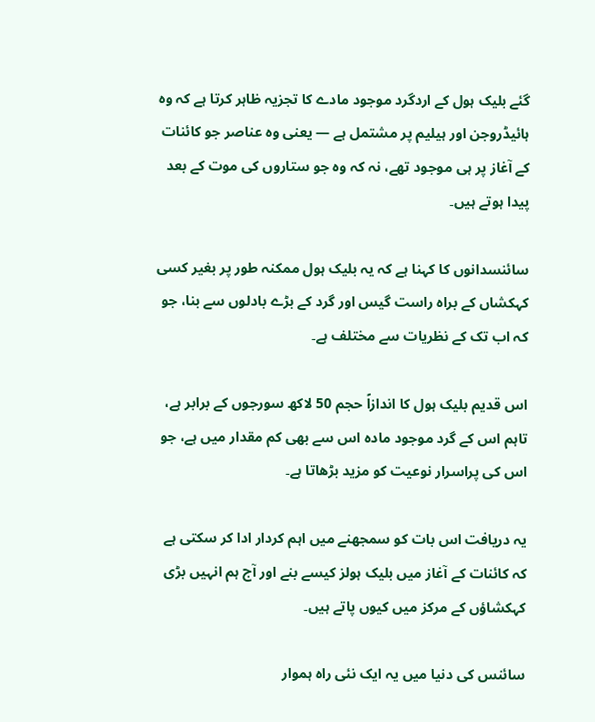گئے بلیک ہول کے اردگرد موجود مادے کا تجزیہ ظاہر کرتا ہے کہ وہ ہائیڈروجن اور ہیلیم پر مشتمل ہے — یعنی وہ عناصر جو کائنات کے آغاز پر ہی موجود تھے، نہ کہ وہ جو ستاروں کی موت کے بعد پیدا ہوتے ہیں۔

سائنسدانوں کا کہنا ہے کہ یہ بلیک ہول ممکنہ طور پر بغیر کسی کہکشاں کے براہ راست گیس اور گرد کے بڑے بادلوں سے بنا، جو کہ اب تک کے نظریات سے مختلف ہے۔

اس قدیم بلیک ہول کا اندازاً حجم 50 لاکھ سورجوں کے برابر ہے، تاہم اس کے گرد موجود مادہ اس سے بھی کم مقدار میں ہے، جو اس کی پراسرار نوعیت کو مزید بڑھاتا ہے۔

یہ دریافت اس بات کو سمجھنے میں اہم کردار ادا کر سکتی ہے کہ کائنات کے آغاز میں بلیک ہولز کیسے بنے اور آج ہم انہیں بڑی کہکشاؤں کے مرکز میں کیوں پاتے ہیں۔

سائنس کی دنیا میں یہ ایک نئی راہ ہموار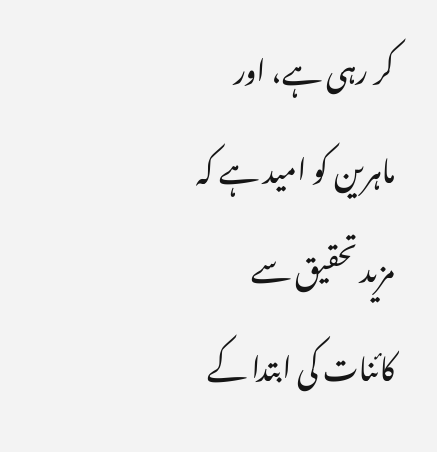کر رہی ہے، اور ماہرین کو امید ہے کہ مزید تحقیق سے کائنات کی ابتدا کے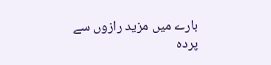بارے میں مزید رازوں سے پردہ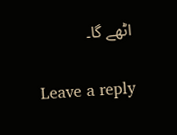اٹھے گا۔

Leave a reply